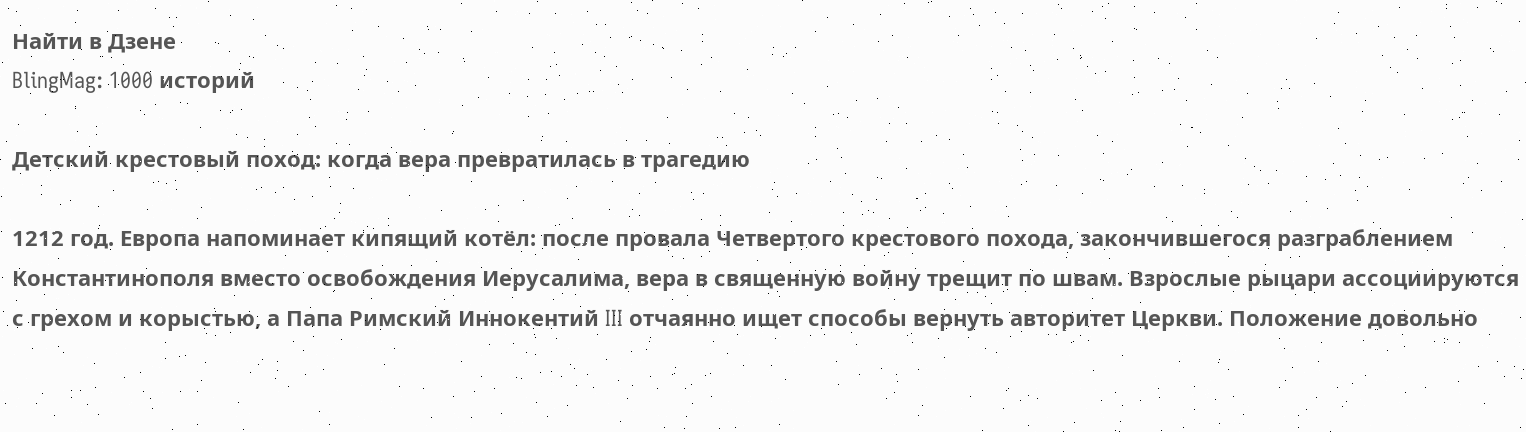Найти в Дзене
BlingMag: 1000 историй

Детский крестовый поход: когда вера превратилась в трагедию

1212 год. Европа напоминает кипящий котёл: после провала Четвертого крестового похода, закончившегося разграблением Константинополя вместо освобождения Иерусалима, вера в священную войну трещит по швам. Взрослые рыцари ассоциируются с грехом и корыстью, а Папа Римский Иннокентий III отчаянно ищет способы вернуть авторитет Церкви. Положение довольно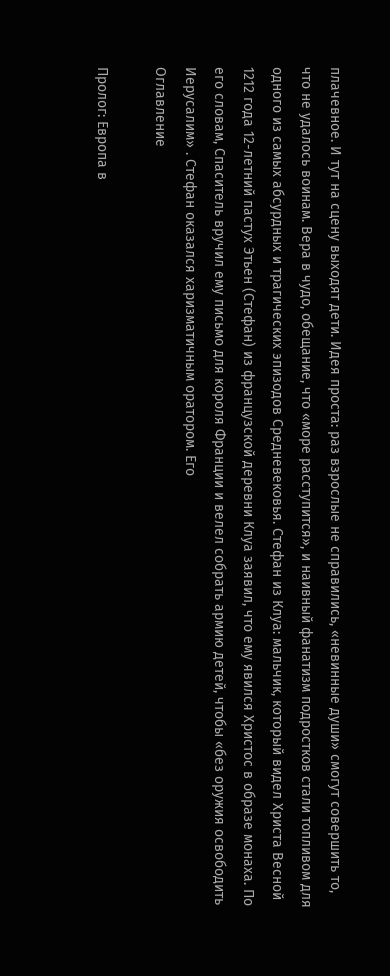плачевное. И тут на сцену выходят дети. Идея проста: раз взрослые не справились, «невинные души» смогут совершить то, что не удалось воинам. Вера в чудо, обещание, что «море расступится», и наивный фанатизм подростков стали топливом для одного из самых абсурдных и трагических эпизодов Средневековья. Стефан из Клуа: мальчик, который видел Христа Весной 1212 года 12-летний пастух Этьен (Стефан) из французской деревни Клуа заявил, что ему явился Христос в образе монаха. По его словам, Спаситель вручил ему письмо для короля Франции и велел собрать армию детей, чтобы «без оружия освободить Иерусалим» . Стефан оказался харизматичным оратором. Его
Оглавление

Пролог: Европа в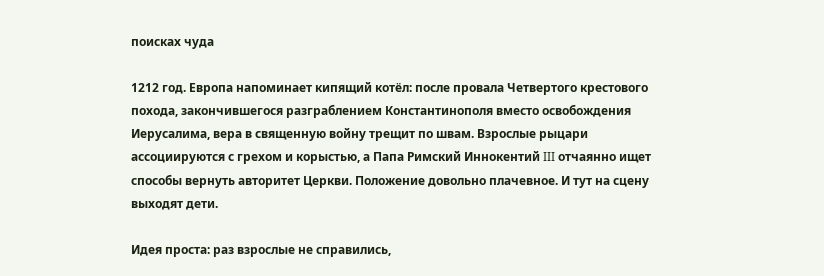поисках чуда

1212 год. Европа напоминает кипящий котёл: после провала Четвертого крестового похода, закончившегося разграблением Константинополя вместо освобождения Иерусалима, вера в священную войну трещит по швам. Взрослые рыцари ассоциируются с грехом и корыстью, а Папа Римский Иннокентий III отчаянно ищет способы вернуть авторитет Церкви. Положение довольно плачевное. И тут на сцену выходят дети.

Идея проста: раз взрослые не справились,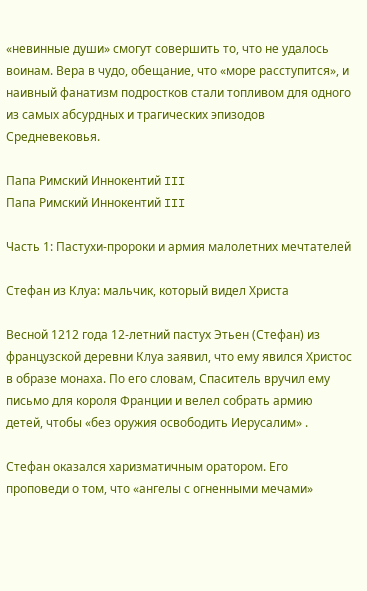«невинные души» смогут совершить то, что не удалось воинам. Вера в чудо, обещание, что «море расступится», и наивный фанатизм подростков стали топливом для одного из самых абсурдных и трагических эпизодов Средневековья.

Папа Римский Иннокентий III
Папа Римский Иннокентий III

Часть 1: Пастухи-пророки и армия малолетних мечтателей

Стефан из Клуа: мальчик, который видел Христа

Весной 1212 года 12-летний пастух Этьен (Стефан) из французской деревни Клуа заявил, что ему явился Христос в образе монаха. По его словам, Спаситель вручил ему письмо для короля Франции и велел собрать армию детей, чтобы «без оружия освободить Иерусалим» .

Стефан оказался харизматичным оратором. Его проповеди о том, что «ангелы с огненными мечами»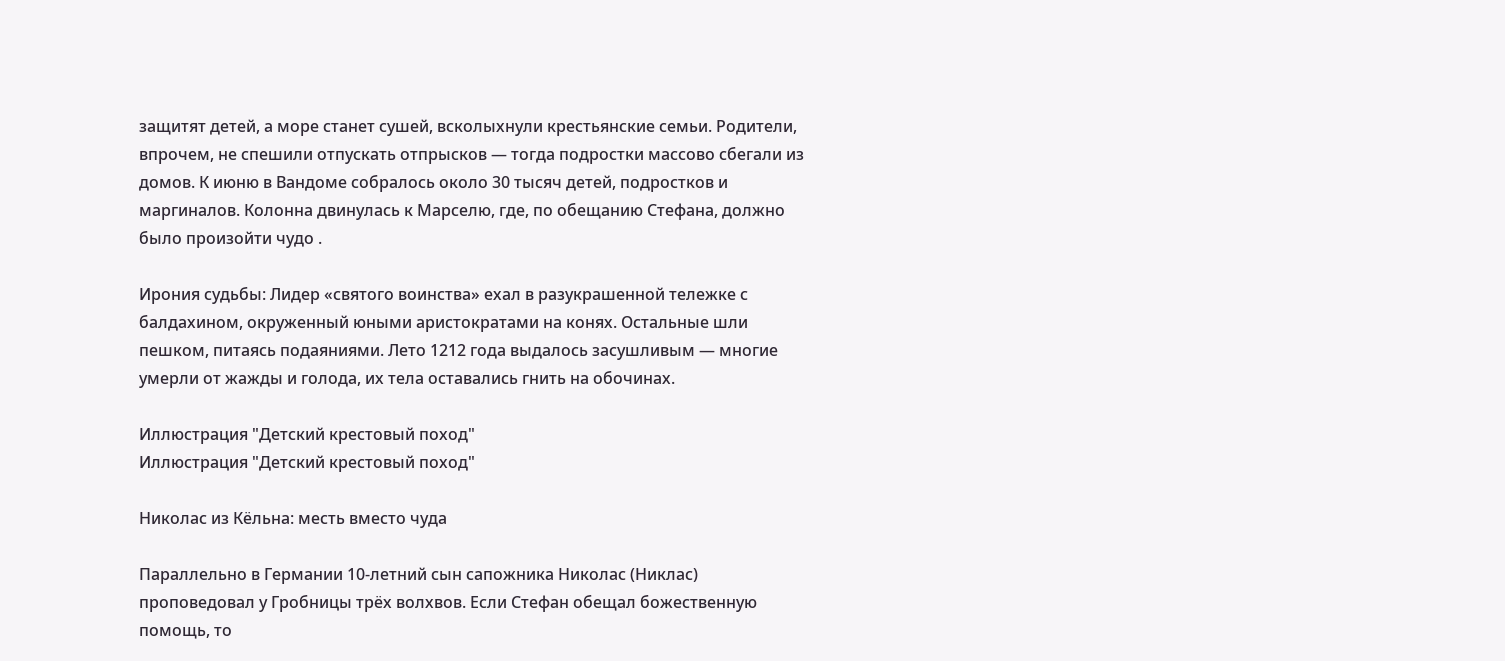защитят детей, а море станет сушей, всколыхнули крестьянские семьи. Родители, впрочем, не спешили отпускать отпрысков — тогда подростки массово сбегали из домов. К июню в Вандоме собралось около 30 тысяч детей, подростков и маргиналов. Колонна двинулась к Марселю, где, по обещанию Стефана, должно было произойти чудо .

Ирония судьбы: Лидер «святого воинства» ехал в разукрашенной тележке с балдахином, окруженный юными аристократами на конях. Остальные шли пешком, питаясь подаяниями. Лето 1212 года выдалось засушливым — многие умерли от жажды и голода, их тела оставались гнить на обочинах.

Иллюстрация "Детский крестовый поход"
Иллюстрация "Детский крестовый поход"

Николас из Кёльна: месть вместо чуда

Параллельно в Германии 10-летний сын сапожника Николас (Никлас) проповедовал у Гробницы трёх волхвов. Если Стефан обещал божественную помощь, то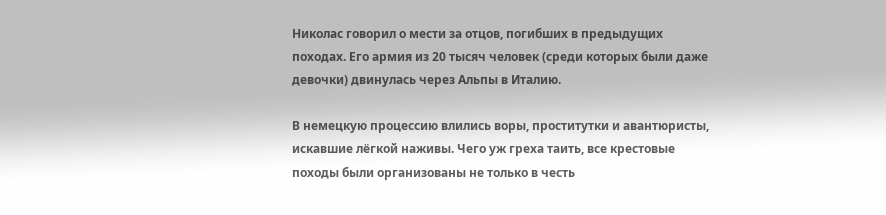Николас говорил о мести за отцов, погибших в предыдущих походах. Его армия из 20 тысяч человек (среди которых были даже девочки) двинулась через Альпы в Италию.

В немецкую процессию влились воры, проститутки и авантюристы, искавшие лёгкой наживы. Чего уж греха таить, все крестовые походы были организованы не только в честь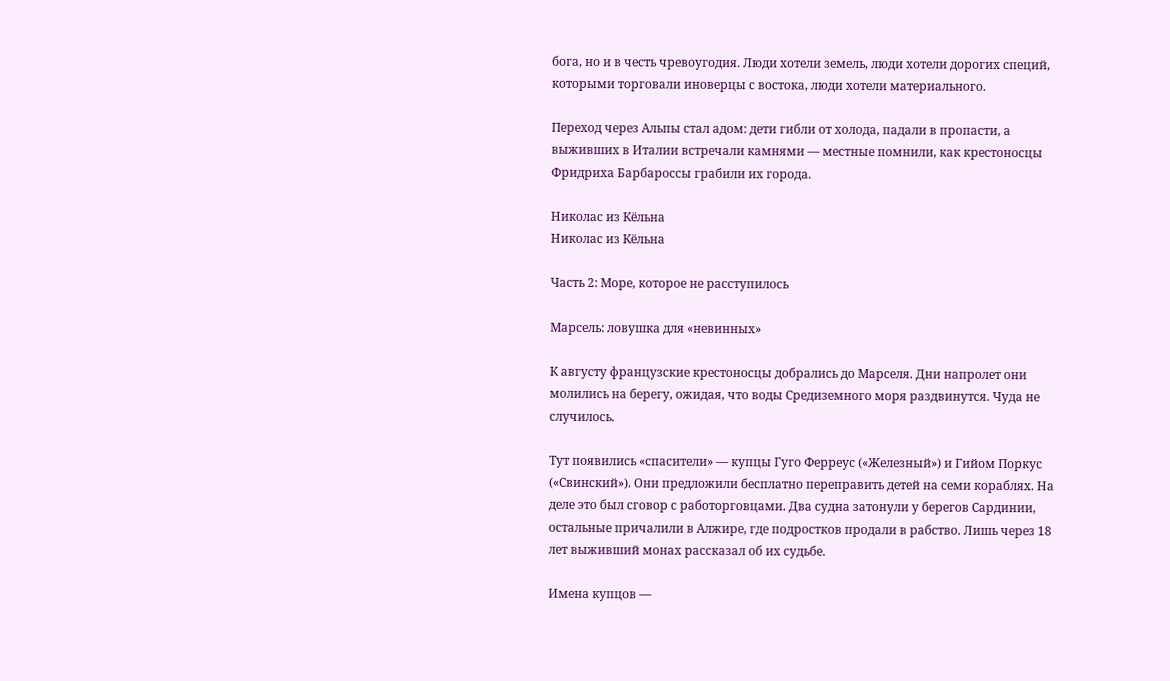бога, но и в честь чревоугодия. Люди хотели земель, люди хотели дорогих специй, которыми торговали иноверцы с востока, люди хотели материального.

Переход через Альпы стал адом: дети гибли от холода, падали в пропасти, а выживших в Италии встречали камнями — местные помнили, как крестоносцы Фридриха Барбароссы грабили их города.

Николас из Кёльна
Николас из Кёльна

Часть 2: Море, которое не расступилось

Марсель: ловушка для «невинных»

К августу французские крестоносцы добрались до Марселя. Дни напролет они молились на берегу, ожидая, что воды Средиземного моря раздвинутся. Чуда не случилось.

Тут появились «спасители» — купцы Гуго Ферреус («Железный») и Гийом Поркус («Свинский»). Они предложили бесплатно переправить детей на семи кораблях. На деле это был сговор с работорговцами. Два судна затонули у берегов Сардинии, остальные причалили в Алжире, где подростков продали в рабство. Лишь через 18 лет выживший монах рассказал об их судьбе.

Имена купцов —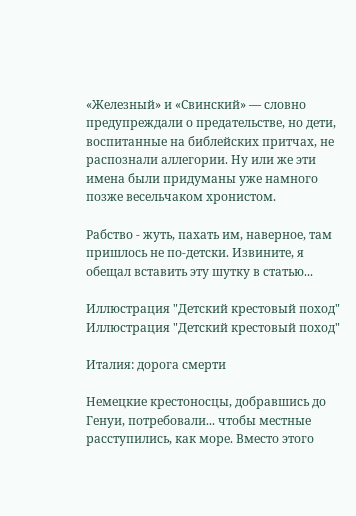«Железный» и «Свинский» — словно предупреждали о предательстве, но дети, воспитанные на библейских притчах, не распознали аллегории. Ну или же эти имена были придуманы уже намного позже весельчаком хронистом.

Рабство - жуть, пахать им, наверное, там пришлось не по-детски. Извините, я обещал вставить эту шутку в статью...

Иллюстрация "Детский крестовый поход"
Иллюстрация "Детский крестовый поход"

Италия: дорога смерти

Немецкие крестоносцы, добравшись до Генуи, потребовали... чтобы местные расступились, как море. Вместо этого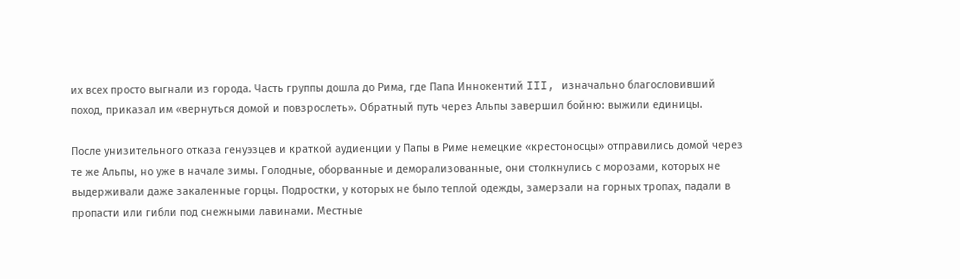их всех просто выгнали из города. Часть группы дошла до Рима, где Папа Иннокентий III, изначально благословивший поход, приказал им «вернуться домой и повзрослеть». Обратный путь через Альпы завершил бойню: выжили единицы.

После унизительного отказа генуэзцев и краткой аудиенции у Папы в Риме немецкие «крестоносцы» отправились домой через те же Альпы, но уже в начале зимы. Голодные, оборванные и деморализованные, они столкнулись с морозами, которых не выдерживали даже закаленные горцы. Подростки, у которых не было теплой одежды, замерзали на горных тропах, падали в пропасти или гибли под снежными лавинами. Местные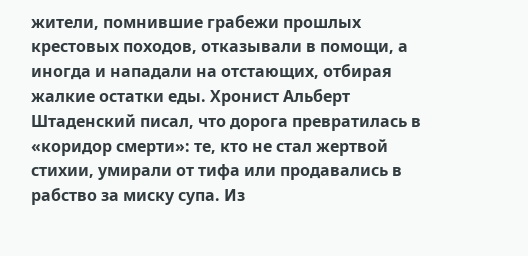жители, помнившие грабежи прошлых крестовых походов, отказывали в помощи, а иногда и нападали на отстающих, отбирая жалкие остатки еды. Хронист Альберт Штаденский писал, что дорога превратилась в «коридор смерти»: те, кто не стал жертвой стихии, умирали от тифа или продавались в рабство за миску супа. Из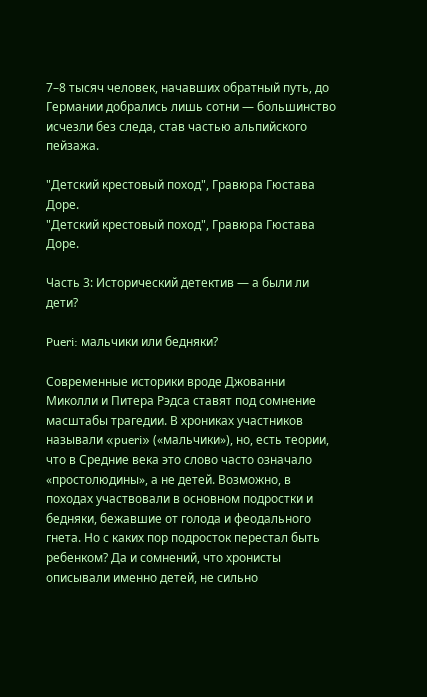7–8 тысяч человек, начавших обратный путь, до Германии добрались лишь сотни — большинство исчезли без следа, став частью альпийского пейзажа.

"Детский крестовый поход", Гравюра Гюстава Доре.
"Детский крестовый поход", Гравюра Гюстава Доре.

Часть 3: Исторический детектив — а были ли дети?

Pueri: мальчики или бедняки?

Современные историки вроде Джованни Миколли и Питера Рэдса ставят под сомнение масштабы трагедии. В хрониках участников называли «pueri» («мальчики»), но, есть теории, что в Средние века это слово часто означало «простолюдины», а не детей. Возможно, в походах участвовали в основном подростки и бедняки, бежавшие от голода и феодального гнета. Но с каких пор подросток перестал быть ребенком? Да и сомнений, что хронисты описывали именно детей, не сильно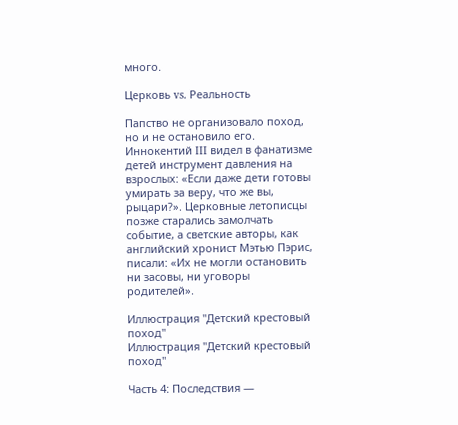много.

Церковь vs. Реальность

Папство не организовало поход, но и не остановило его. Иннокентий III видел в фанатизме детей инструмент давления на взрослых: «Если даже дети готовы умирать за веру, что же вы, рыцари?». Церковные летописцы позже старались замолчать событие, а светские авторы, как английский хронист Мэтью Пэрис, писали: «Их не могли остановить ни засовы, ни уговоры родителей».

Иллюстрация "Детский крестовый поход"
Иллюстрация "Детский крестовый поход"

Часть 4: Последствия —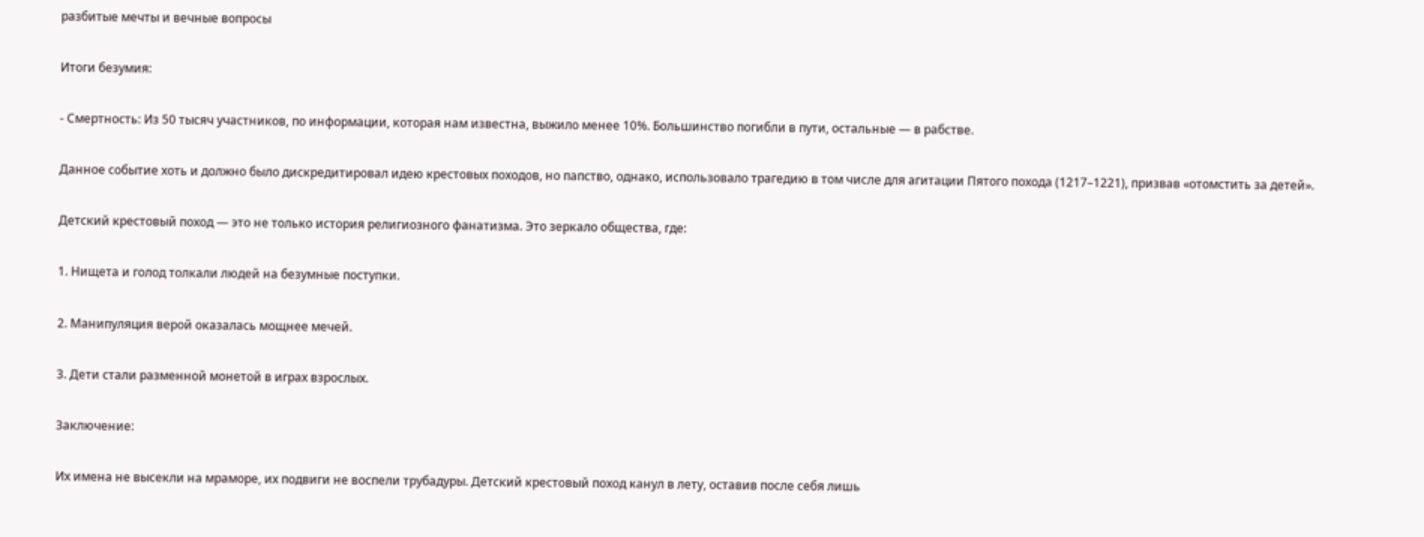разбитые мечты и вечные вопросы

Итоги безумия:

- Смертность: Из 50 тысяч участников, по информации, которая нам известна, выжило менее 10%. Большинство погибли в пути, остальные — в рабстве.

Данное событие хоть и должно было дискредитировал идею крестовых походов, но папство, однако, использовало трагедию в том числе для агитации Пятого похода (1217–1221), призвав «отомстить за детей».

Детский крестовый поход — это не только история религиозного фанатизма. Это зеркало общества, где:

1. Нищета и голод толкали людей на безумные поступки.

2. Манипуляция верой оказалась мощнее мечей.

3. Дети стали разменной монетой в играх взрослых.

Заключение:

Их имена не высекли на мраморе, их подвиги не воспели трубадуры. Детский крестовый поход канул в лету, оставив после себя лишь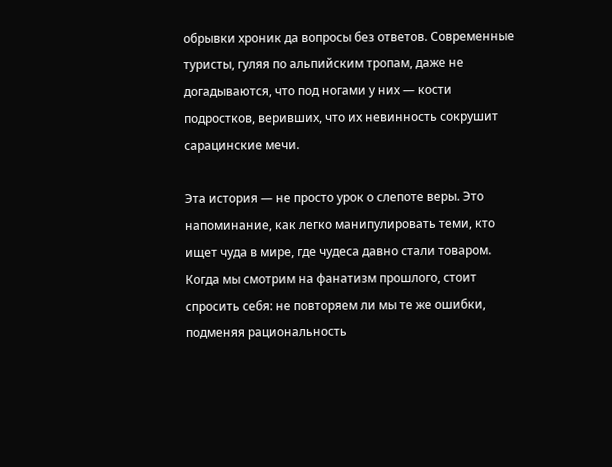обрывки хроник да вопросы без ответов. Современные туристы, гуляя по альпийским тропам, даже не догадываются, что под ногами у них — кости подростков, веривших, что их невинность сокрушит сарацинские мечи.

Эта история — не просто урок о слепоте веры. Это напоминание, как легко манипулировать теми, кто ищет чуда в мире, где чудеса давно стали товаром. Когда мы смотрим на фанатизм прошлого, стоит спросить себя: не повторяем ли мы те же ошибки, подменяя рациональность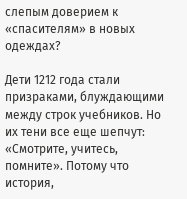слепым доверием к «спасителям» в новых одеждах?

Дети 1212 года стали призраками, блуждающими между строк учебников. Но их тени все еще шепчут: «Смотрите, учитесь, помните». Потому что история,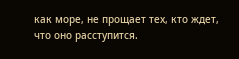как море, не прощает тех, кто ждет, что оно расступится.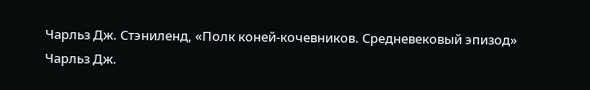Чарльз Дж. Стэниленд, «Полк коней-кочевников. Средневековый эпизод»
Чарльз Дж.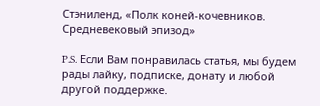Стэниленд, «Полк коней-кочевников. Средневековый эпизод»

P.S. Если Вам понравилась статья, мы будем рады лайку, подписке, донату и любой другой поддержке.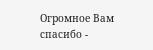Огромное Вам спасибо -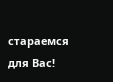стараемся для Вас!